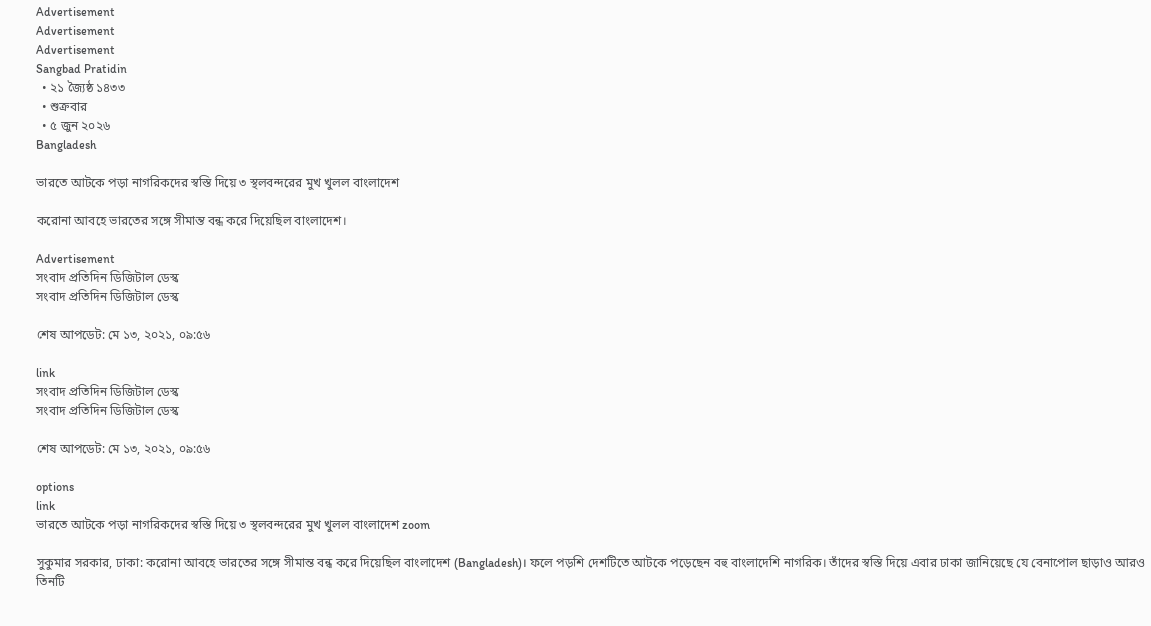Advertisement
Advertisement
Advertisement
Sangbad Pratidin
  • ২১ জ্যৈষ্ঠ ১৪৩৩
  • শুক্রবার
  • ৫ জুন ২০২৬
Bangladesh

ভারতে আটকে পড়া নাগরিকদের স্বস্তি দিয়ে ৩ স্থলবন্দরের মুখ খুলল বাংলাদেশ

করোনা আবহে ভারতের সঙ্গে সীমান্ত বন্ধ করে দিয়েছিল বাংলাদেশ।

Advertisement
সংবাদ প্রতিদিন ডিজিটাল ডেস্ক
সংবাদ প্রতিদিন ডিজিটাল ডেস্ক

শেষ আপডেট: মে ১৩, ২০২১, ০৯:৫৬

link
সংবাদ প্রতিদিন ডিজিটাল ডেস্ক
সংবাদ প্রতিদিন ডিজিটাল ডেস্ক

শেষ আপডেট: মে ১৩, ২০২১, ০৯:৫৬

options
link
ভারতে আটকে পড়া নাগরিকদের স্বস্তি দিয়ে ৩ স্থলবন্দরের মুখ খুলল বাংলাদেশ zoom

সুকুমার সরকার, ঢাকা: করোনা আবহে ভারতের সঙ্গে সীমান্ত বন্ধ করে দিয়েছিল বাংলাদেশ (Bangladesh)। ফলে পড়শি দেশটিতে আটকে পড়েছেন বহু বাংলাদেশি নাগরিক। তাঁদের স্বস্তি দিয়ে এবার ঢাকা জানিয়েছে যে বেনাপোল ছাড়াও আরও তিনটি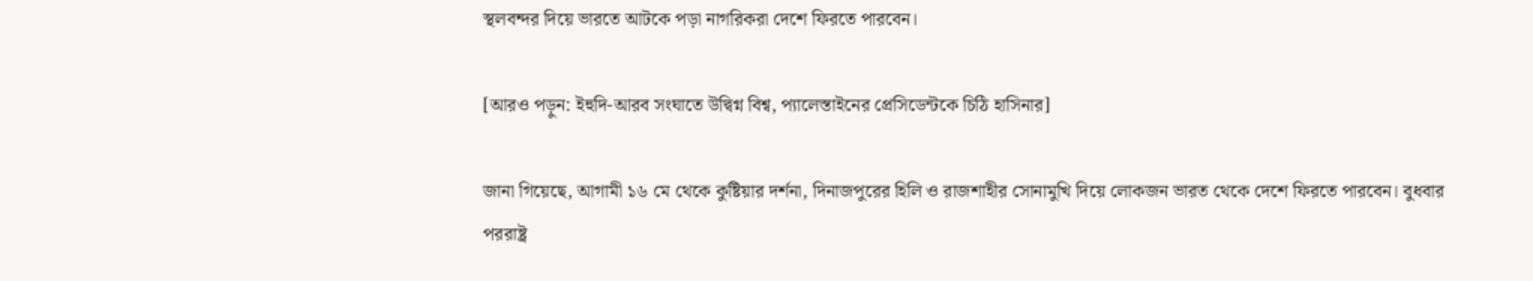স্থলবন্দর দিয়ে ভারতে আটকে পড়া নাগরিকরা দেশে ফিরতে পারবেন।

[আরও পড়ুন: ইহুদি-আরব সংঘাতে উদ্বিগ্ন বিশ্ব, প্যালেস্তাইনের প্রেসিডেন্টকে চিঠি হাসিনার]

জানা গিয়েছে, আগামী ১৬ মে থেকে কুষ্টিয়ার দর্শনা, দিনাজপুরের হিলি ও রাজশাহীর সোনামুখি দিয়ে লোকজন ভারত থেকে দেশে ফিরতে পারবেন। বুধবার পররাষ্ট্র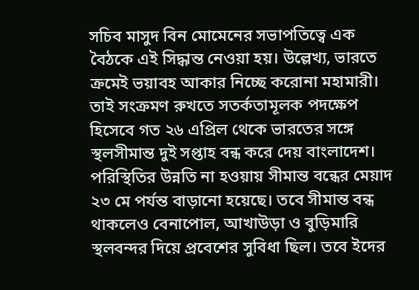সচিব মাসুদ বিন মোমেনের সভাপতিত্বে এক বৈঠকে এই সিদ্ধান্ত নেওয়া হয়। উল্লেখ্য, ভারতে ক্রমেই ভয়াবহ আকার নিচ্ছে করোনা মহামারী। তাই সংক্রমণ রুখতে সতর্কতামূলক পদক্ষেপ হিসেবে গত ২৬ এপ্রিল থেকে ভারতের সঙ্গে স্থলসীমান্ত দুই সপ্তাহ বন্ধ করে দেয় বাংলাদেশ। পরিস্থিতির উন্নতি না হওয়ায় সীমান্ত বন্ধের মেয়াদ ২৩ মে পর্যন্ত বাড়ানো হয়েছে। তবে সীমান্ত বন্ধ থাকলেও বেনাপোল, আখাউড়া ও বুড়িমারি স্থলবন্দর দিয়ে প্রবেশের সুবিধা ছিল। তবে ইদের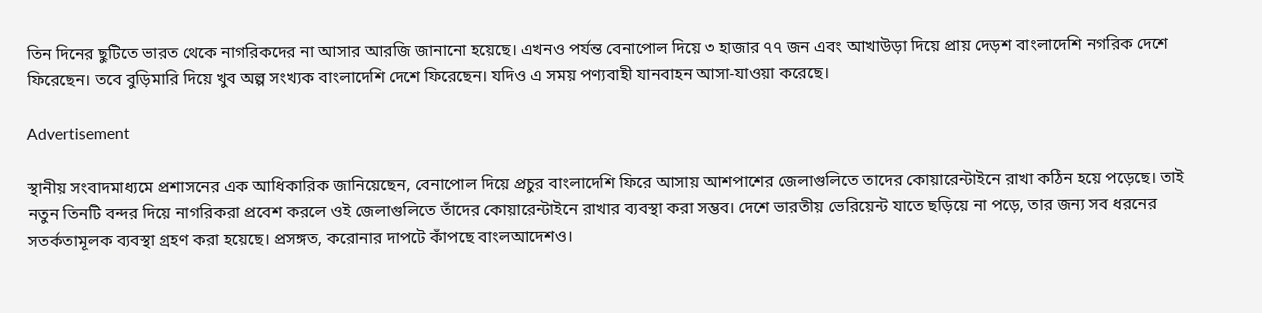তিন দিনের ছুটিতে ভারত থেকে নাগরিকদের না আসার আরজি জানানো হয়েছে। এখনও পর্যন্ত বেনাপোল দিয়ে ৩ হাজার ৭৭ জন এবং আখাউড়া দিয়ে প্রায় দেড়শ বাংলাদেশি নগরিক দেশে ফিরেছেন। তবে বুড়িমারি দিয়ে খুব অল্প সংখ্যক বাংলাদেশি দেশে ফিরেছেন। যদিও এ সময় পণ্যবাহী যানবাহন আসা-যাওয়া করেছে।

Advertisement

স্থানীয় সংবাদমাধ্যমে প্রশাসনের এক আধিকারিক জানিয়েছেন, বেনাপোল দিয়ে প্রচুর বাংলাদেশি ফিরে আসায় আশপাশের জেলাগুলিতে তাদের কোয়ারেন্টাইনে রাখা কঠিন হয়ে পড়েছে। তাই নতুন তিনটি বন্দর দিয়ে নাগরিকরা প্রবেশ করলে ওই জেলাগুলিতে তাঁদের কোয়ারেন্টাইনে রাখার ব্যবস্থা করা সম্ভব। দেশে ভারতীয় ভেরিয়েন্ট যাতে ছড়িয়ে না পড়ে, তার জন্য সব ধরনের সতর্কতামূলক ব্যবস্থা গ্রহণ করা হয়েছে। প্রসঙ্গত, করোনার দাপটে কাঁপছে বাংলআদেশও।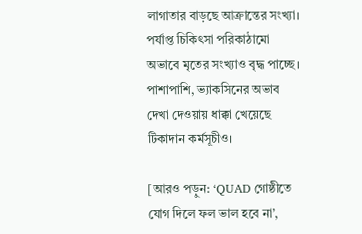লাগাতার বাড়ছে আক্রান্তের সংখ্যা। পর্যাপ্ত চিকিৎসা পরিকাঠামো অভাবে মৃতের সংখ্যাও বৃদ্ধ পাচ্ছে। পাশাপাশি, ভ্যাকসিনের অভাব দেখা দেওয়ায় ধাক্কা খেয়েছে টিকাদান কর্মসূচীও।

[আরও পড়ুন: ‘QUAD গোষ্ঠীতে যোগ দিলে ফল ভাল হবে না’,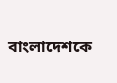বাংলাদেশকে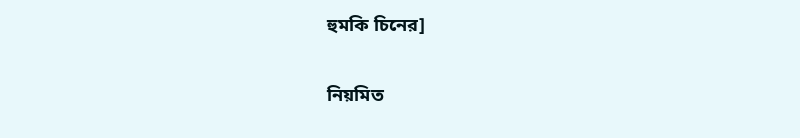হুমকি চিনের]

নিয়মিত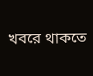খবরে থাকতে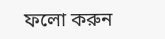ফলো করুন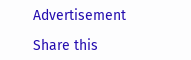Advertisement

Share this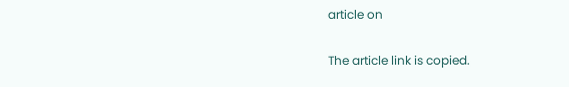article on

The article link is copied.